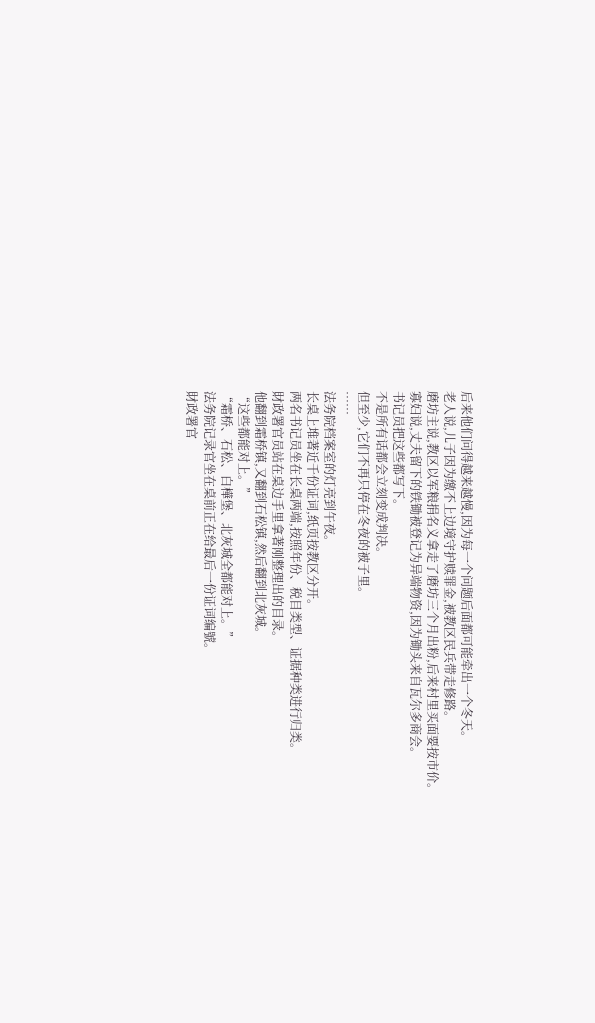后来他们问得越来越慢,因为每一个问题后面都可能牵出一个冬天。
老人说,儿子因为缴不上边境守护赎罪金,被教区民兵带走修路。
磨坊主说,教区以军粮捐名义拿走了磨坊三个月出粉,后来村里买面要按市价。
寡妇说,丈夫留下的铁锄被登记为异端物资,因为锄头来自瓦尔多商会。
书记员把这些都写下。
不是所有话都会立刻变成判决。
但至少,它们不再只停在冬夜的被子里。
……
法务院档案室的灯亮到午夜。
长桌上堆著近千份证词,纸页按教区分开。
两名书记员坐在长桌两端,按照年份、税目类型、证据种类进行归类。
財政署官员站在桌边手里拿著刚整理出的目录。
他翻到霜桥镇,又翻到石松镇,然后翻到北灰城。
“这些都能对上。”
“霜桥、石松、白樺堡、北灰城全都能对上。”
法务院记录官坐在桌前正在给最后一份证词编號。
財政署官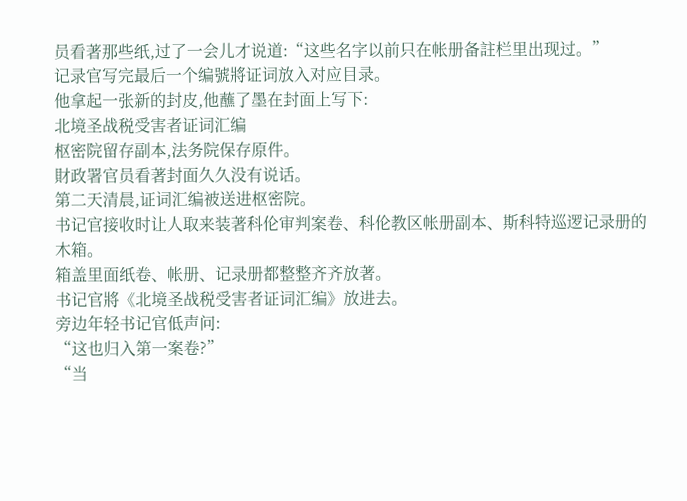员看著那些纸,过了一会儿才说道:“这些名字以前只在帐册备註栏里出现过。”
记录官写完最后一个编號將证词放入对应目录。
他拿起一张新的封皮,他蘸了墨在封面上写下:
北境圣战税受害者证词汇编
枢密院留存副本,法务院保存原件。
財政署官员看著封面久久没有说话。
第二天清晨,证词汇编被送进枢密院。
书记官接收时让人取来装著科伦审判案卷、科伦教区帐册副本、斯科特巡逻记录册的木箱。
箱盖里面纸卷、帐册、记录册都整整齐齐放著。
书记官將《北境圣战税受害者证词汇编》放进去。
旁边年轻书记官低声问:
“这也归入第一案卷?”
“当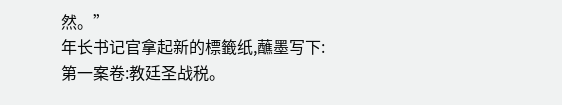然。”
年长书记官拿起新的標籤纸,蘸墨写下:
第一案卷:教廷圣战税。